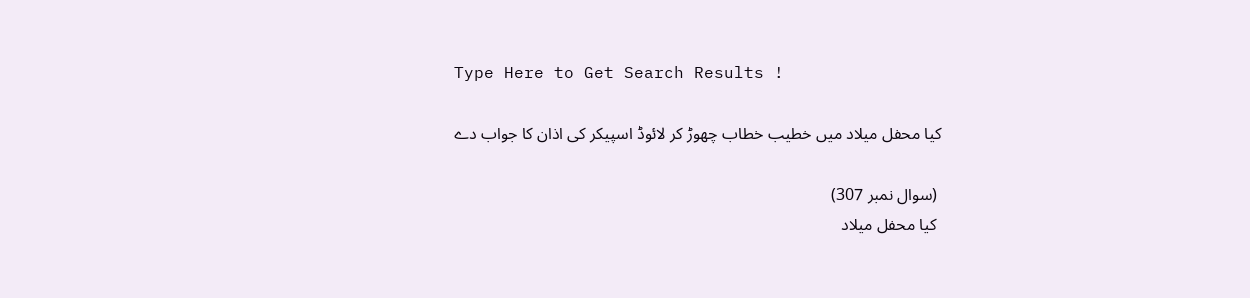Type Here to Get Search Results !

کیا محفل میلاد میں خطیب خطاب چھوڑ کر لائوڈ اسپیکر کی اذان کا جواب دے

 (سوال نمبر 307)
 کیا محفل میلاد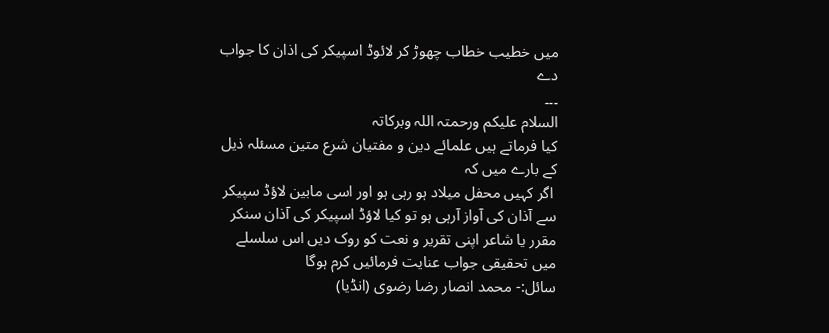میں خطیب خطاب چھوڑ کر لائوڈ اسپیکر کی اذان کا جواب دے
۔۔۔
السلام علیکم ورحمتہ اللہ وبرکاتہ
کیا فرماتے ہیں علمائے دین و مفتیان شرع متین مسئلہ ذیل کے بارے میں کہ
 اگر کہیں محفل میلاد ہو رہی ہو اور اسی مابین لاؤڈ سپیکر سے آذان کی آواز آرہی ہو تو کیا لاؤڈ اسپیکر کی آذان سنکر مقرر یا شاعر اپنی تقریر و نعت کو روک دیں اس سلسلے میں تحقیقی جواب عنايت فرمائیں کرم ہوگا
سائل:- محمد انصار رضا رضوی (انڈیا)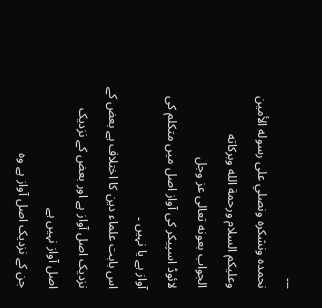۔۔۔
نحمده ونشكره ونصلي على رسوله الأمين
وعليكم السلام ورحمة الله وبركاته
الجواب بعونه تعالى عز وجل
لائوڈ اسپیکر کی آواز اصل میں متکلم کی آواز ہے یا نہیں ۔
اس بابت علماء دین کا اختلاف ہے بعض کے نزدیک اصل آواز ہے اور بعض کے نزدیک اصل آواز نہیں ہے
جن کے نزدیک اصل آواز ہے وہ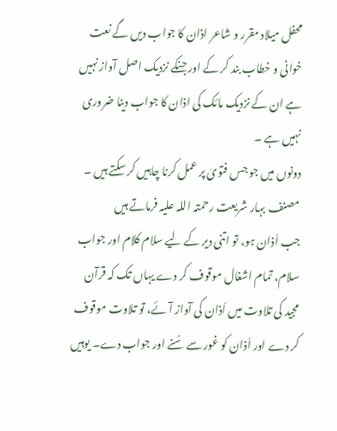محفل میلاد مقرر و شاعر اذان کا جواب دیں گے نعت خوانی و خطاب بند کر کے اور جنکے نزدیک اصل آواز نہیں ہے ان کے نزدیک مائک کی اذان کا جواب دینا ضروری نہیں ہے ۔
دونوں میں جو جس فتویٰ پر عمل کرنا چاہیں کر سکتے ہیں ۔
مصنف بہار شریعت رحمتہ اللہ علیہ فرماتے ہیں
جب اَذان ہو، تو اتنی دیر کے لیے سلام کلام اور جواب سلام، تمام اشغال موقوف کر دے یہاں تک کہ قرآن مجید کی تلاوت میں اَذان کی آواز آئے، تو تلاوت موقوف کر دے اور اَذان کو غور سے سُنے اور جواب دے۔ یوہیں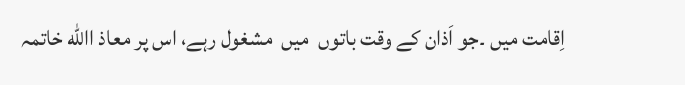اِقامت میں ۔جو اَذان کے وقت باتوں  میں  مشغول رہے، اس پر معاذ االله خاتمہ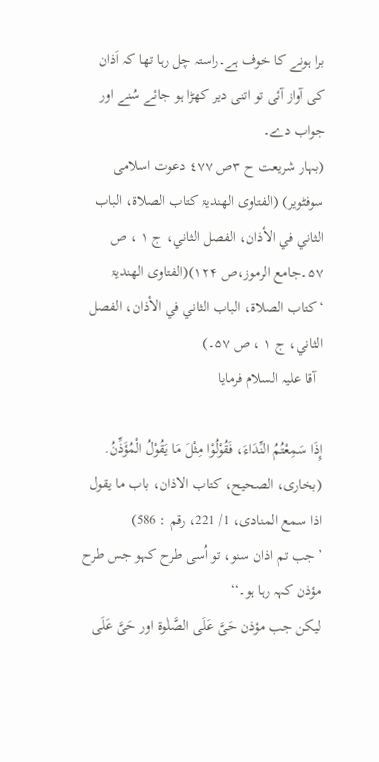برا ہونے کا خوف ہے۔راستہ چل رہا تھا کہ اَذان کی آواز آئی تو اتنی دیر کھڑا ہو جائے سُنے اور جواب دے۔
(بہار شریعت ح ٣ص ٤٧٧ دعوت اسلامی سوفٹویر) (الفتاوی الھندیۃ کتاب الصلاۃ، الباب الثاني في الأذان، الفصل الثاني، ج ۱ ، ص ۵۷۔جامع الرموز،ص ۱۲۴)(الفتاوی الھندیۃ ‘کتاب الصلاۃ، الباب الثاني في الأذان، الفصل الثاني، ج ۱ ، ص ۵۷۔)
  آقا علیہ السلام فرمایا

إِذَا سَمِعْتُمُ النِّدَاءَ، فَقُوْلُوْا مِثْلَ مَا يَقُوْلُ الْمُؤَذِّنُ.
(بخاری، الصحيح، کتاب الاذان، باب ما يقول اذا سمع المنادی، 1/ 221، رقم : 586)
’جب تم اذان سنو، تو اُسی طرح کہو جس طرح مؤذن کہہ رہا ہو۔‘‘
لیکن جب مؤذن حَیَّ عَلَی الصَّلٰوة اور حَیَّ عَلَی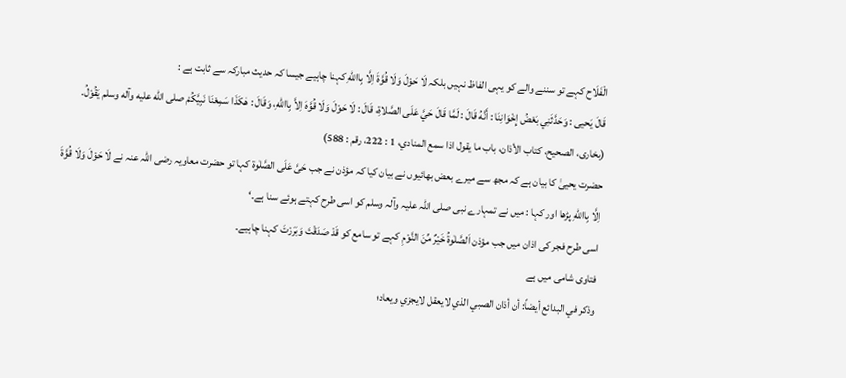الْفَلَاح کہے تو سننے والے کو یہی الفاظ نہیں بلکہ لَا حَوْلَ وَلَا قُوَّةَ اِلَّا بِااللهِ کہنا چاہیے جیسا کہ حدیث مبارکہ سے ثابت ہے :
قَالَ يَحيی : وَحَدَّثَنِي بَعْضُ إِخْوَانِنَا : أَنَّهُ قَالَ : لَمَّا قَالَ حَيَّ عَلَی الصَّلاةِ، قَالَ : لَا حَوْلَ وَلَا قُوَّهَ اِلاَّ بِااللهِ، وَقَالَ : هٰکَذَا سَمِعْنَا نَبِيَّکُمْ صلی الله عليه وآله وسلم يَقُوْلُ.
(بخاری، الصحيح، کتاب الأذان، باب ما يقول اذا سمع المنادي، 1 : 222، رقم : 588)
حضرت یحییٰ کا بیان ہے کہ مجھ سے میرے بعض بھائیوں نے بیان کیا کہ مؤذن نے جب حَیَّ عَلَی الصَّلٰوۃ کہا تو حضرت معاویہ رضی اللہ عنہ نے لَا حَوْلَ وَلَا قُوَّۃَ اِلَّا بِااللهِ پڑھا اور کہا : میں نے تمہارے نبی صلی اللہ علیہ وآلہ وسلم کو اسی طرح کہتے ہوئے سنا ہے۔‘
اسی طرح فجر کی اذان میں جب مؤذن اَلصَّلٰوةُ خَيْرٌ مِّنَ النَّوْمِ کہے تو سامع کو قَدْ صَدَقْتَ وَبَرَرْتَ کہنا چاہیے۔
فتاوی شامی میں ہے
وذكر في البدائع أيضاً: أن أذان الصبي الذي لايعقل لايجزي ويعاد؛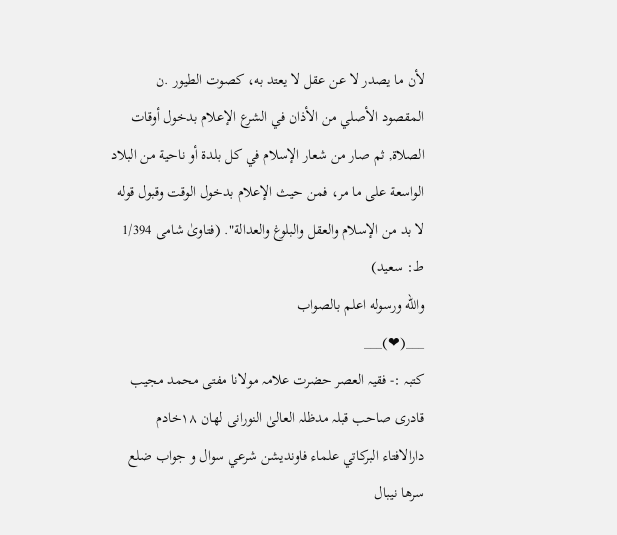لأن ما يصدر لا عن عقل لا يعتد به، كصوت الطيور .ن المقصود الأصلي من الأذان في الشرع الإعلام بدخول أوقات الصلاة, ثم صار من شعار الإسلام في كل بلدة أو ناحية من البلاد الواسعة على ما مر، فمن حيث الإعلام بدخول الوقت وقبول قوله لا بد من الإسلام والعقل والبلوغ والعدالة". (فتاویٰ شامی 1/394 ط: سعید)
والله ورسوله اعلم بالصواب
___(❤)___
کتبہ :- فقیہ العصر حضرت علامہ مولانا مفتی محمد مجيب قادری صاحب قبلہ مدظلہ العالیٰ النورانی لهان ١٨خادم دارالافتاء البركاتي علماء فاونديشن شرعي سوال و جواب ضلع سرها نيبال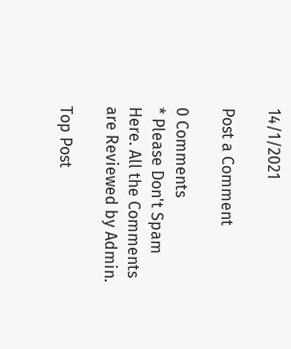14/1/2021

Post a Comment

0 Comments
* Please Don't Spam Here. All the Comments are Reviewed by Admin.

Top Post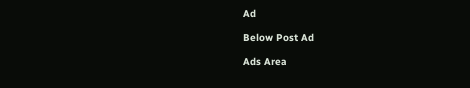Ad

Below Post Ad

Ads Area